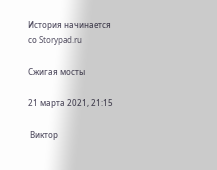История начинается со Storypad.ru

Сжигая мосты

21 марта 2021, 21:15

 Виктор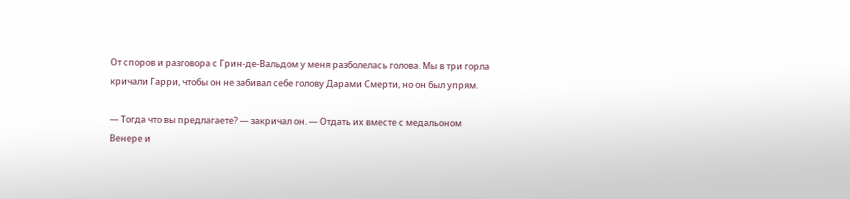От споров и разговора с Грин-де-Вальдом у меня разболелась голова. Мы в три горла кричали Гарри, чтобы он не забивал себе голову Дарами Смерти, но он был упрям.

— Тогда что вы предлагаете? — закричал он. — Отдать их вместе с медальоном Венере и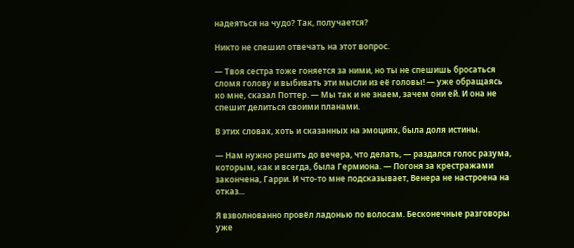надеяться на чудо? Так, получается?

Никто не спешил отвечать на этот вопрос.

— Твоя сестра тоже гоняется за ними, но ты не спешишь бросаться сломя голову и выбивать эти мысли из её головы! — уже обращаясь ко мне, сказал Поттер. — Мы так и не знаем, зачем они ей. И она не спешит делиться своими планами.

В этих словах, хоть и сказанных на эмоциях, была доля истины.

— Нам нужно решить до вечера, что делать, — раздался голос разума, которым, как и всегда, была Гермиона. — Погоня за крестражами закончена, Гарри. И что-то мне подсказывает, Венера не настроена на отказ...

Я взволнованно провёл ладонью по волосам. Бесконечные разговоры уже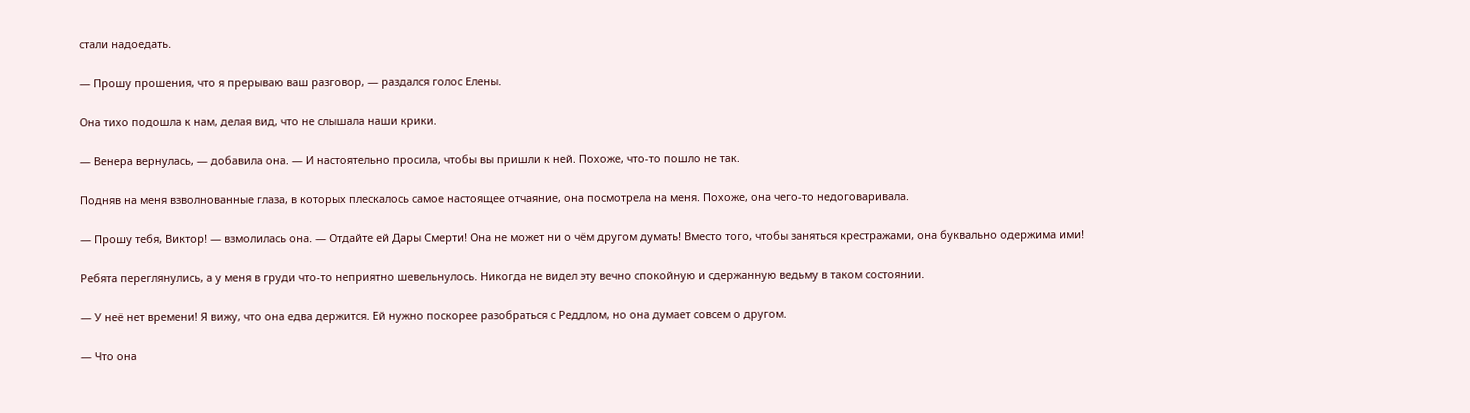стали надоедать.

— Прошу прошения, что я прерываю ваш разговор, — раздался голос Елены.

Она тихо подошла к нам, делая вид, что не слышала наши крики.

— Венера вернулась, — добавила она. — И настоятельно просила, чтобы вы пришли к ней. Похоже, что-то пошло не так.

Подняв на меня взволнованные глаза, в которых плескалось самое настоящее отчаяние, она посмотрела на меня. Похоже, она чего-то недоговаривала.

— Прошу тебя, Виктор! — взмолилась она. — Отдайте ей Дары Смерти! Она не может ни о чём другом думать! Вместо того, чтобы заняться крестражами, она буквально одержима ими!

Ребята переглянулись, а у меня в груди что-то неприятно шевельнулось. Никогда не видел эту вечно спокойную и сдержанную ведьму в таком состоянии.

— У неё нет времени! Я вижу, что она едва держится. Ей нужно поскорее разобраться с Реддлом, но она думает совсем о другом.

— Что она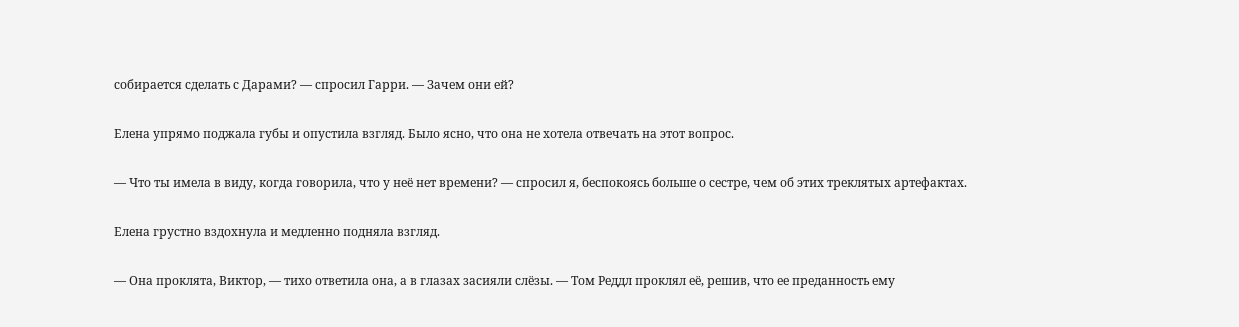собирается сделать с Дарами? — спросил Гарри. — Зачем они ей?

Елена упрямо поджала губы и опустила взгляд. Было ясно, что она не хотела отвечать на этот вопрос.

— Что ты имела в виду, когда говорила, что у неё нет времени? — спросил я, беспокоясь больше о сестре, чем об этих треклятых артефактах.

Елена грустно вздохнула и медленно подняла взгляд.

— Она проклята, Виктор, — тихо ответила она, а в глазах засияли слёзы. — Том Реддл проклял её, решив, что ее преданность ему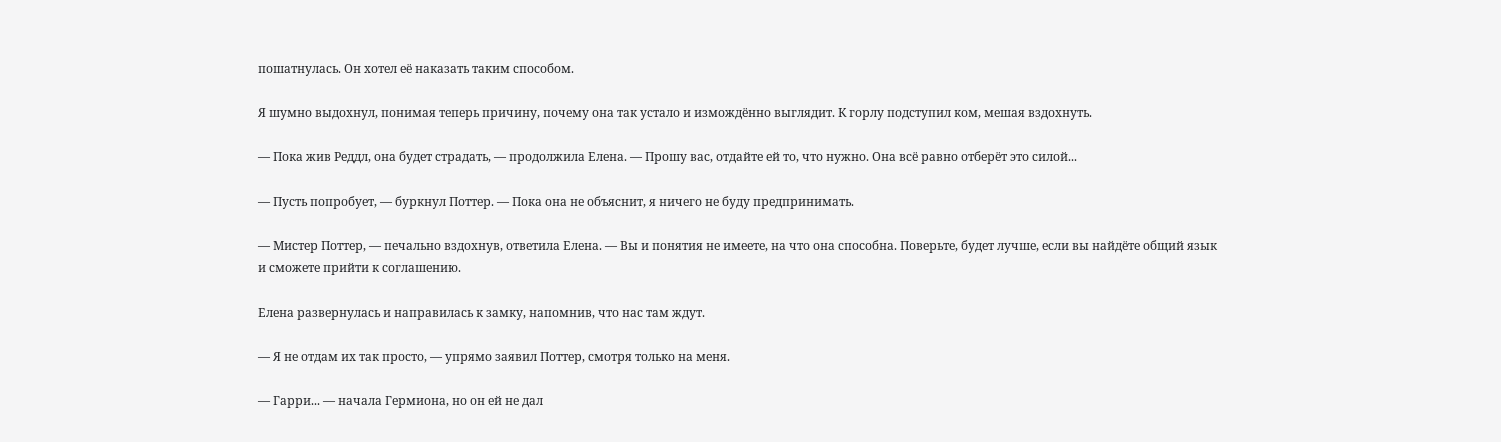пошатнулась. Он хотел её наказать таким способом.

Я шумно выдохнул, понимая теперь причину, почему она так устало и измождённо выглядит. К горлу подступил ком, мешая вздохнуть.

— Пока жив Реддл, она будет страдать, — продолжила Елена. — Прошу вас, отдайте ей то, что нужно. Она всё равно отберёт это силой...

— Пусть попробует, — буркнул Поттер. — Пока она не объяснит, я ничего не буду предпринимать.

— Мистер Поттер, — печально вздохнув, ответила Елена. — Вы и понятия не имеете, на что она способна. Поверьте, будет лучше, если вы найдёте общий язык и сможете прийти к соглашению.

Елена развернулась и направилась к замку, напомнив, что нас там ждут.

— Я не отдам их так просто, — упрямо заявил Поттер, смотря только на меня.

— Гарри... — начала Гермиона, но он ей не дал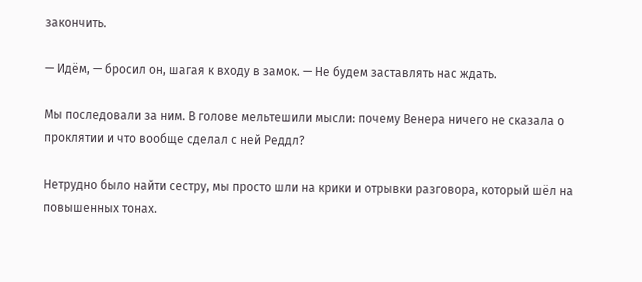закончить.

— Идём, — бросил он, шагая к входу в замок. — Не будем заставлять нас ждать.

Мы последовали за ним. В голове мельтешили мысли: почему Венера ничего не сказала о проклятии и что вообще сделал с ней Реддл?

Нетрудно было найти сестру, мы просто шли на крики и отрывки разговора, который шёл на повышенных тонах.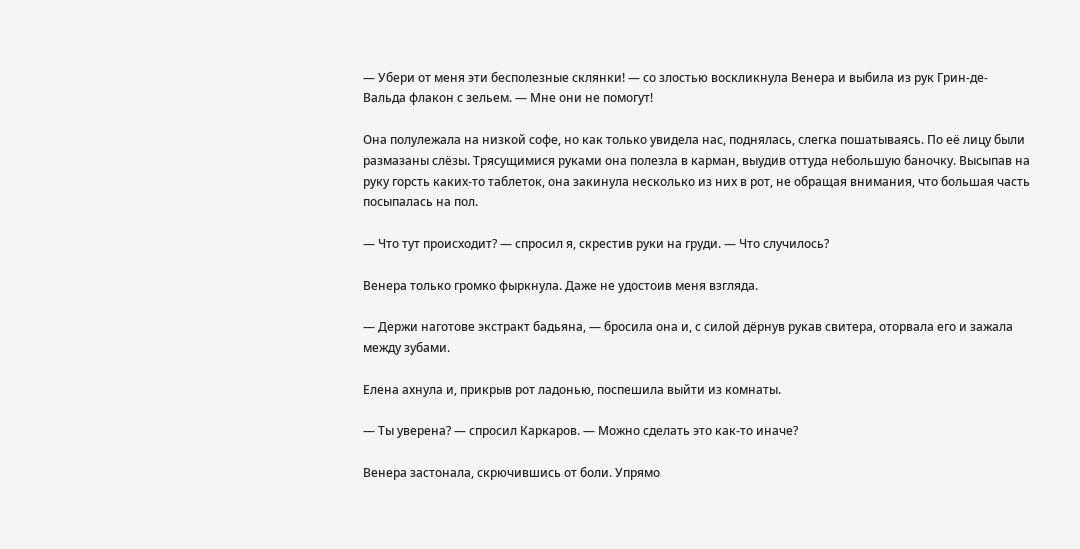— Убери от меня эти бесполезные склянки! — со злостью воскликнула Венера и выбила из рук Грин-де-Вальда флакон с зельем. — Мне они не помогут!

Она полулежала на низкой софе, но как только увидела нас, поднялась, слегка пошатываясь. По её лицу были размазаны слёзы. Трясущимися руками она полезла в карман, выудив оттуда небольшую баночку. Высыпав на руку горсть каких-то таблеток, она закинула несколько из них в рот, не обращая внимания, что большая часть посыпалась на пол.

— Что тут происходит? — спросил я, скрестив руки на груди. — Что случилось?

Венера только громко фыркнула. Даже не удостоив меня взгляда.

— Держи наготове экстракт бадьяна, — бросила она и, с силой дёрнув рукав свитера, оторвала его и зажала между зубами.

Елена ахнула и, прикрыв рот ладонью, поспешила выйти из комнаты.

— Ты уверена? — спросил Каркаров. — Можно сделать это как-то иначе?

Венера застонала, скрючившись от боли. Упрямо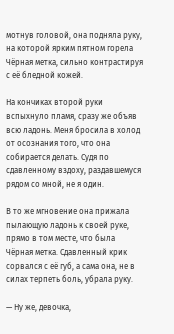мотнув головой, она подняла руку, на которой ярким пятном горела Чёрная метка, сильно контрастируя с её бледной кожей.

На кончиках второй руки вспыхнуло пламя, сразу же объяв всю ладонь. Меня бросила в холод от осознания того, что она собирается делать. Судя по сдавленному вздоху, раздавшемуся рядом со мной, не я один.

В то же мгновение она прижала пылающую ладонь к своей руке, прямо в том месте, что была Чёрная метка. Сдавленный крик сорвался с её губ, а сама она, не в силах терпеть боль, убрала руку.

— Ну же, девочка,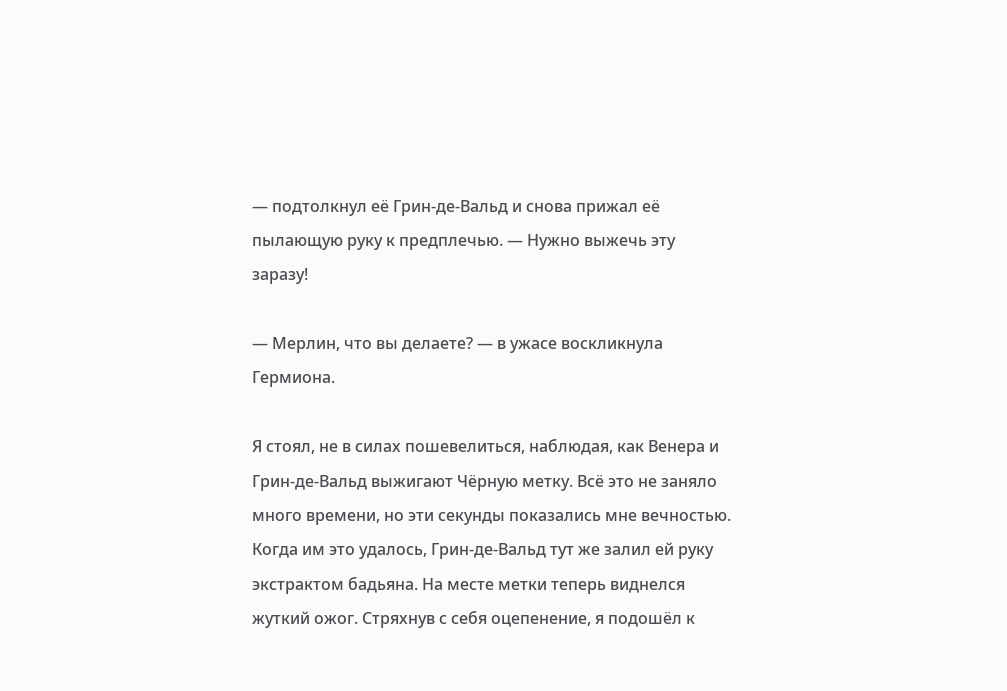— подтолкнул её Грин-де-Вальд и снова прижал её пылающую руку к предплечью. — Нужно выжечь эту заразу!

— Мерлин, что вы делаете? — в ужасе воскликнула Гермиона.

Я стоял, не в силах пошевелиться, наблюдая, как Венера и Грин-де-Вальд выжигают Чёрную метку. Всё это не заняло много времени, но эти секунды показались мне вечностью. Когда им это удалось, Грин-де-Вальд тут же залил ей руку экстрактом бадьяна. На месте метки теперь виднелся жуткий ожог. Стряхнув с себя оцепенение, я подошёл к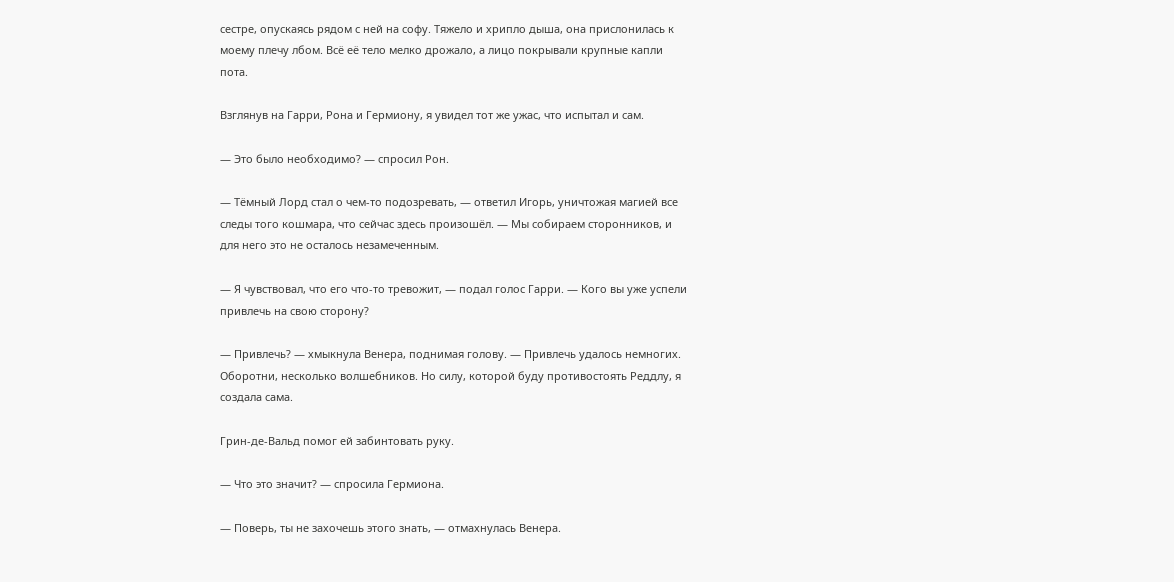сестре, опускаясь рядом с ней на софу. Тяжело и хрипло дыша, она прислонилась к моему плечу лбом. Всё её тело мелко дрожало, а лицо покрывали крупные капли пота.

Взглянув на Гарри, Рона и Гермиону, я увидел тот же ужас, что испытал и сам.

— Это было необходимо? — спросил Рон.

— Тёмный Лорд стал о чем-то подозревать, — ответил Игорь, уничтожая магией все следы того кошмара, что сейчас здесь произошёл. — Мы собираем сторонников, и для него это не осталось незамеченным.

— Я чувствовал, что его что-то тревожит, — подал голос Гарри. — Кого вы уже успели привлечь на свою сторону?

— Привлечь? — хмыкнула Венера, поднимая голову. — Привлечь удалось немногих. Оборотни, несколько волшебников. Но силу, которой буду противостоять Реддлу, я создала сама.

Грин-де-Вальд помог ей забинтовать руку.

— Что это значит? — спросила Гермиона.

— Поверь, ты не захочешь этого знать, — отмахнулась Венера.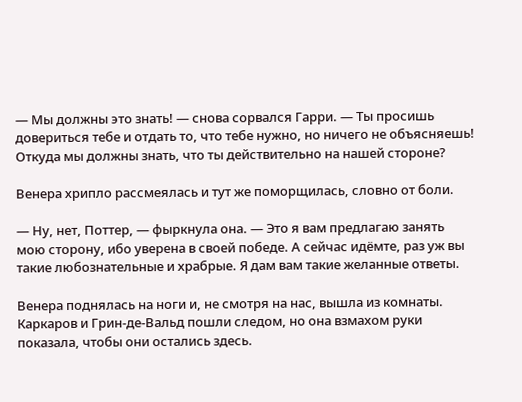— Мы должны это знать! — снова сорвался Гарри. — Ты просишь довериться тебе и отдать то, что тебе нужно, но ничего не объясняешь! Откуда мы должны знать, что ты действительно на нашей стороне?

Венера хрипло рассмеялась и тут же поморщилась, словно от боли.

— Ну, нет, Поттер, — фыркнула она. — Это я вам предлагаю занять мою сторону, ибо уверена в своей победе. А сейчас идёмте, раз уж вы такие любознательные и храбрые. Я дам вам такие желанные ответы.

Венера поднялась на ноги и, не смотря на нас, вышла из комнаты. Каркаров и Грин-де-Вальд пошли следом, но она взмахом руки показала, чтобы они остались здесь.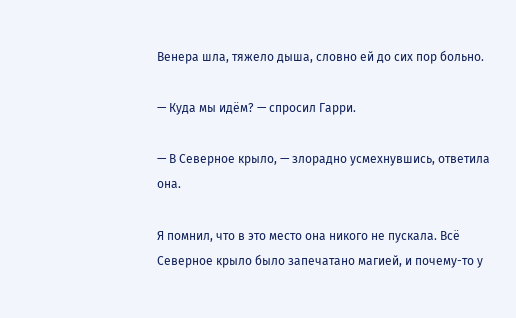Венера шла, тяжело дыша, словно ей до сих пор больно.

— Куда мы идём? — спросил Гарри.

— В Северное крыло, — злорадно усмехнувшись, ответила она.

Я помнил, что в это место она никого не пускала. Всё Северное крыло было запечатано магией, и почему-то у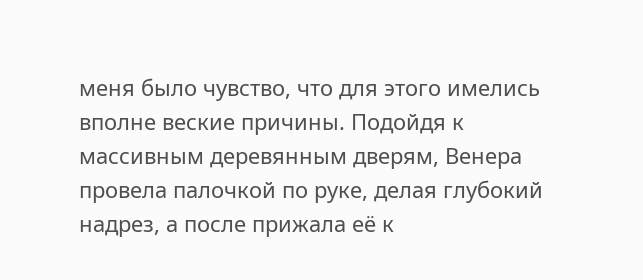меня было чувство, что для этого имелись вполне веские причины. Подойдя к массивным деревянным дверям, Венера провела палочкой по руке, делая глубокий надрез, а после прижала её к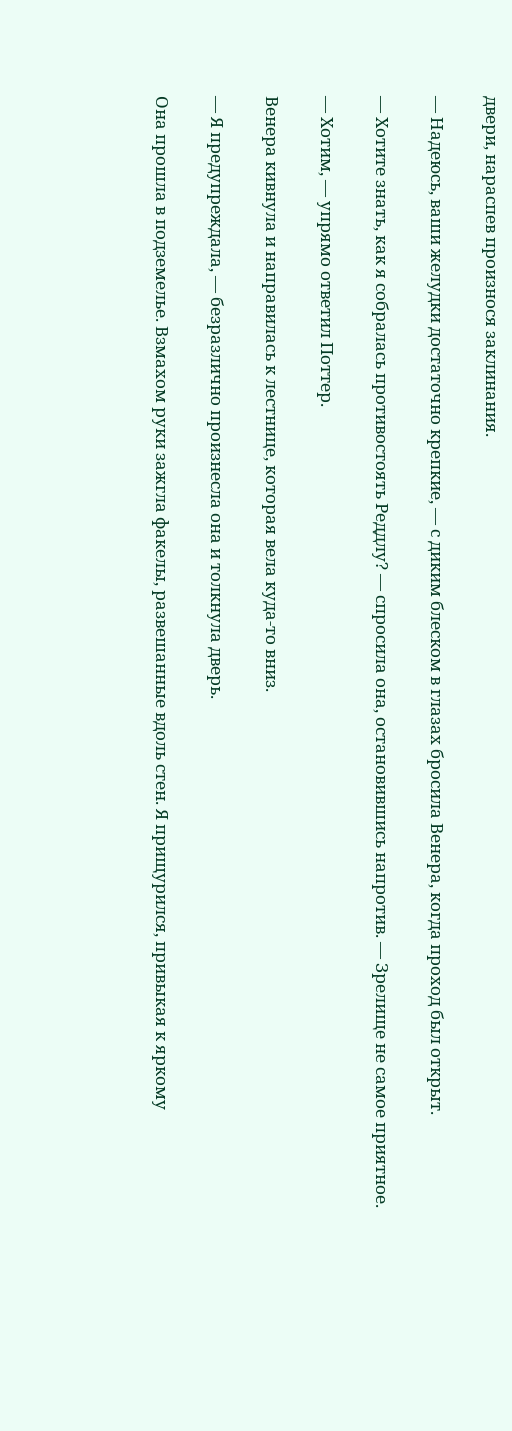двери, нараспев произнося заклинания.

— Надеюсь, ваши желудки достаточно крепкие, — с диким блеском в глазах бросила Венера, когда проход был открыт.

— Хотите знать, как я собралась противостоять Реддлу? — спросила она, остановившись напротив. — Зрелище не самое приятное.

— Хотим, — упрямо ответил Поттер.

Венера кивнула и направилась к лестнице, которая вела куда-то вниз.

— Я предупреждала, — безразлично произнесла она и толкнула дверь.

Она прошла в подземелье. Взмахом руки зажгла факелы, развешанные вдоль стен. Я прищурился, привыкая к яркому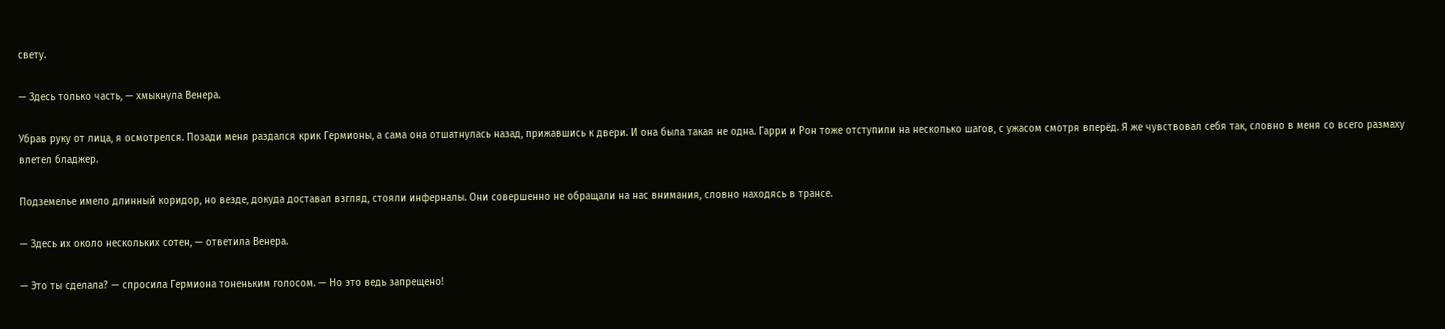свету.

— Здесь только часть, — хмыкнула Венера.

Убрав руку от лица, я осмотрелся. Позади меня раздался крик Гермионы, а сама она отшатнулась назад, прижавшись к двери. И она была такая не одна. Гарри и Рон тоже отступили на несколько шагов, с ужасом смотря вперёд. Я же чувствовал себя так, словно в меня со всего размаху влетел бладжер.

Подземелье имело длинный коридор, но везде, докуда доставал взгляд, стояли инферналы. Они совершенно не обращали на нас внимания, словно находясь в трансе.

— Здесь их около нескольких сотен, — ответила Венера.

— Это ты сделала? — спросила Гермиона тоненьким голосом. — Но это ведь запрещено!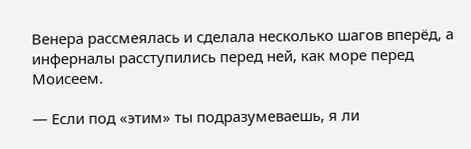Венера рассмеялась и сделала несколько шагов вперёд, а инферналы расступились перед ней, как море перед Моисеем.

— Если под «этим» ты подразумеваешь, я ли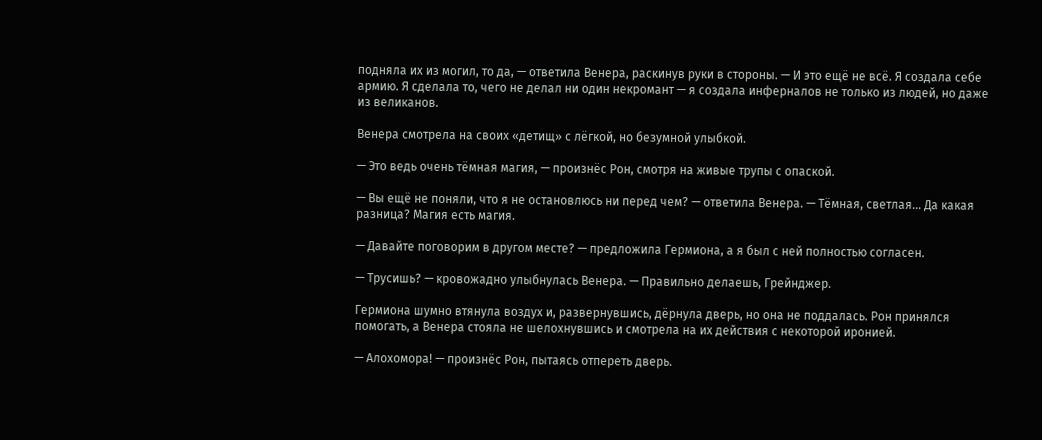подняла их из могил, то да, — ответила Венера, раскинув руки в стороны. — И это ещё не всё. Я создала себе армию. Я сделала то, чего не делал ни один некромант — я создала инферналов не только из людей, но даже из великанов.

Венера смотрела на своих «детищ» с лёгкой, но безумной улыбкой.

— Это ведь очень тёмная магия, — произнёс Рон, смотря на живые трупы с опаской.

— Вы ещё не поняли, что я не остановлюсь ни перед чем? — ответила Венера. — Тёмная, светлая... Да какая разница? Магия есть магия.

— Давайте поговорим в другом месте? — предложила Гермиона, а я был с ней полностью согласен.

— Трусишь? — кровожадно улыбнулась Венера. — Правильно делаешь, Грейнджер.

Гермиона шумно втянула воздух и, развернувшись, дёрнула дверь, но она не поддалась. Рон принялся помогать, а Венера стояла не шелохнувшись и смотрела на их действия с некоторой иронией.

— Алохомора! — произнёс Рон, пытаясь отпереть дверь.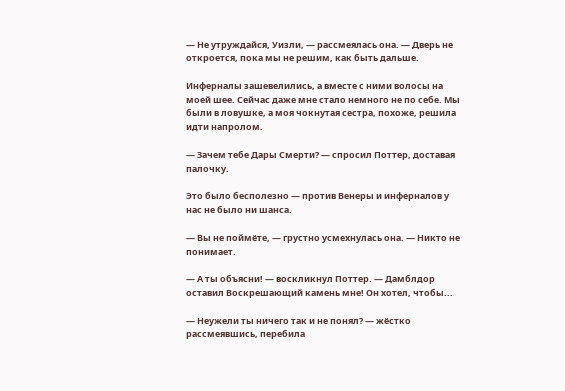— Не утруждайся, Уизли, — рассмеялась она. — Дверь не откроется, пока мы не решим, как быть дальше.

Инферналы зашевелились, а вместе с ними волосы на моей шее. Сейчас даже мне стало немного не по себе. Мы были в ловушке, а моя чокнутая сестра, похоже, решила идти напролом.

— Зачем тебе Дары Смерти? — спросил Поттер, доставая палочку.

Это было бесполезно — против Венеры и инферналов у нас не было ни шанса.

— Вы не поймёте, — грустно усмехнулась она. — Никто не понимает.

— А ты объясни! — воскликнул Поттер. — Дамблдор оставил Воскрешающий камень мне! Он хотел, чтобы...

— Неужели ты ничего так и не понял? — жёстко рассмеявшись, перебила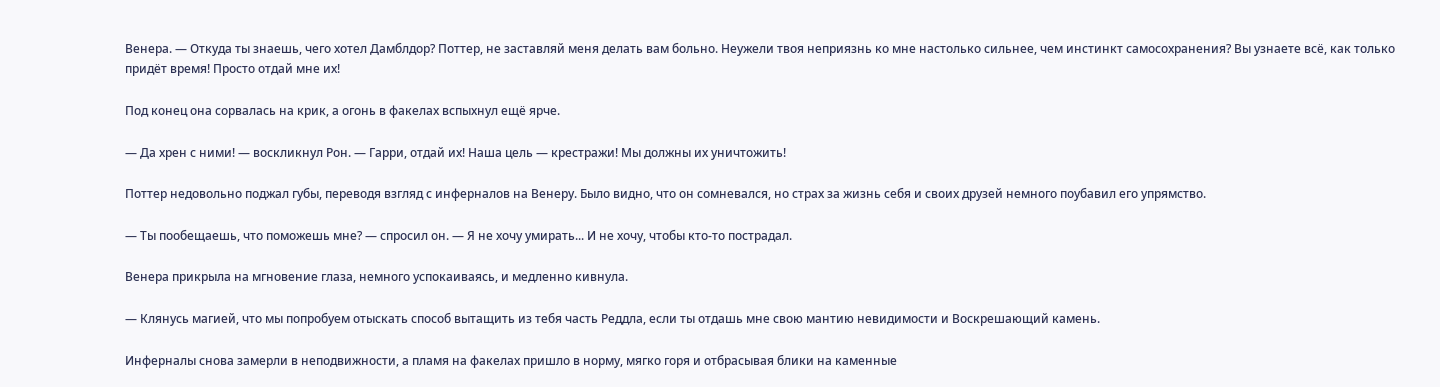Венера. — Откуда ты знаешь, чего хотел Дамблдор? Поттер, не заставляй меня делать вам больно. Неужели твоя неприязнь ко мне настолько сильнее, чем инстинкт самосохранения? Вы узнаете всё, как только придёт время! Просто отдай мне их!

Под конец она сорвалась на крик, а огонь в факелах вспыхнул ещё ярче.

— Да хрен с ними! — воскликнул Рон. — Гарри, отдай их! Наша цель — крестражи! Мы должны их уничтожить!

Поттер недовольно поджал губы, переводя взгляд с инферналов на Венеру. Было видно, что он сомневался, но страх за жизнь себя и своих друзей немного поубавил его упрямство.

— Ты пообещаешь, что поможешь мне? — спросил он. — Я не хочу умирать... И не хочу, чтобы кто-то пострадал.

Венера прикрыла на мгновение глаза, немного успокаиваясь, и медленно кивнула.

— Клянусь магией, что мы попробуем отыскать способ вытащить из тебя часть Реддла, если ты отдашь мне свою мантию невидимости и Воскрешающий камень.

Инферналы снова замерли в неподвижности, а пламя на факелах пришло в норму, мягко горя и отбрасывая блики на каменные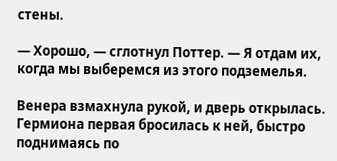стены.

— Хорошо, — сглотнул Поттер. — Я отдам их, когда мы выберемся из этого подземелья.

Венера взмахнула рукой, и дверь открылась. Гермиона первая бросилась к ней, быстро поднимаясь по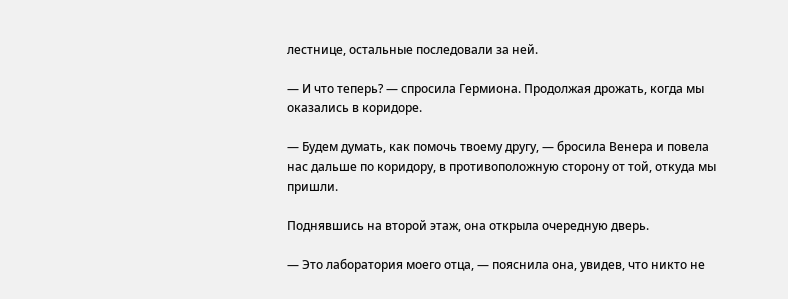лестнице, остальные последовали за ней.

— И что теперь? — спросила Гермиона. Продолжая дрожать, когда мы оказались в коридоре.

— Будем думать, как помочь твоему другу, — бросила Венера и повела нас дальше по коридору, в противоположную сторону от той, откуда мы пришли.

Поднявшись на второй этаж, она открыла очередную дверь.

— Это лаборатория моего отца, — пояснила она, увидев, что никто не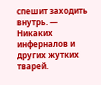спешит заходить внутрь. — Никаких инферналов и других жутких тварей.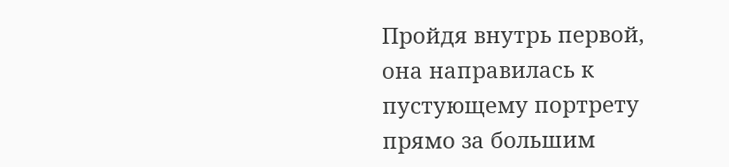Пройдя внутрь первой, она направилась к пустующему портрету прямо за большим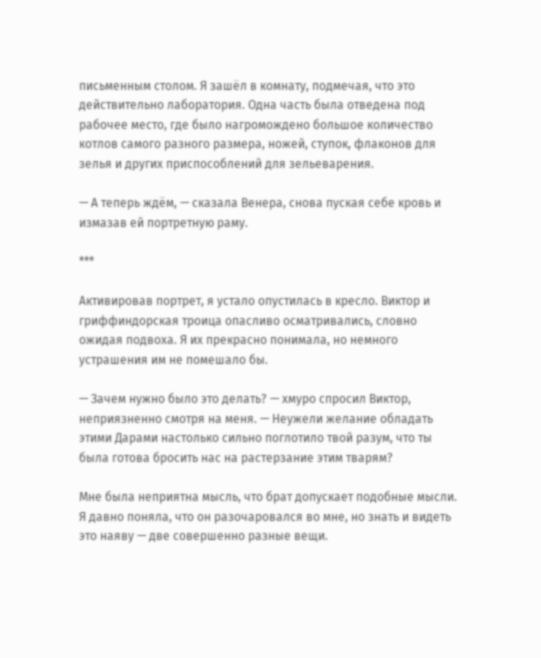письменным столом. Я зашёл в комнату, подмечая, что это действительно лаборатория. Одна часть была отведена под рабочее место, где было нагромождено большое количество котлов самого разного размера, ножей, ступок, флаконов для зелья и других приспособлений для зельеварения.

— А теперь ждём, — сказала Венера, снова пуская себе кровь и измазав ей портретную раму.

***

Активировав портрет, я устало опустилась в кресло. Виктор и гриффиндорская троица опасливо осматривались, словно ожидая подвоха. Я их прекрасно понимала, но немного устрашения им не помешало бы.

— Зачем нужно было это делать? — хмуро спросил Виктор, неприязненно смотря на меня. — Неужели желание обладать этими Дарами настолько сильно поглотило твой разум, что ты была готова бросить нас на растерзание этим тварям?

Мне была неприятна мысль, что брат допускает подобные мысли. Я давно поняла, что он разочаровался во мне, но знать и видеть это наяву — две совершенно разные вещи.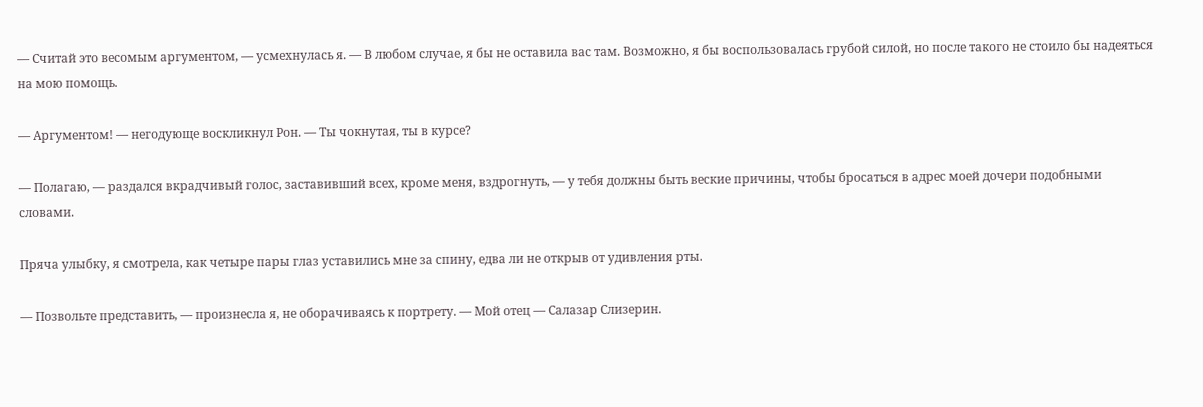— Считай это весомым аргументом, — усмехнулась я. — В любом случае, я бы не оставила вас там. Возможно, я бы воспользовалась грубой силой, но после такого не стоило бы надеяться на мою помощь.

— Аргументом! — негодующе воскликнул Рон. — Ты чокнутая, ты в курсе?

— Полагаю, — раздался вкрадчивый голос, заставивший всех, кроме меня, вздрогнуть, — у тебя должны быть веские причины, чтобы бросаться в адрес моей дочери подобными словами.

Пряча улыбку, я смотрела, как четыре пары глаз уставились мне за спину, едва ли не открыв от удивления рты.

— Позвольте представить, — произнесла я, не оборачиваясь к портрету. — Мой отец — Салазар Слизерин.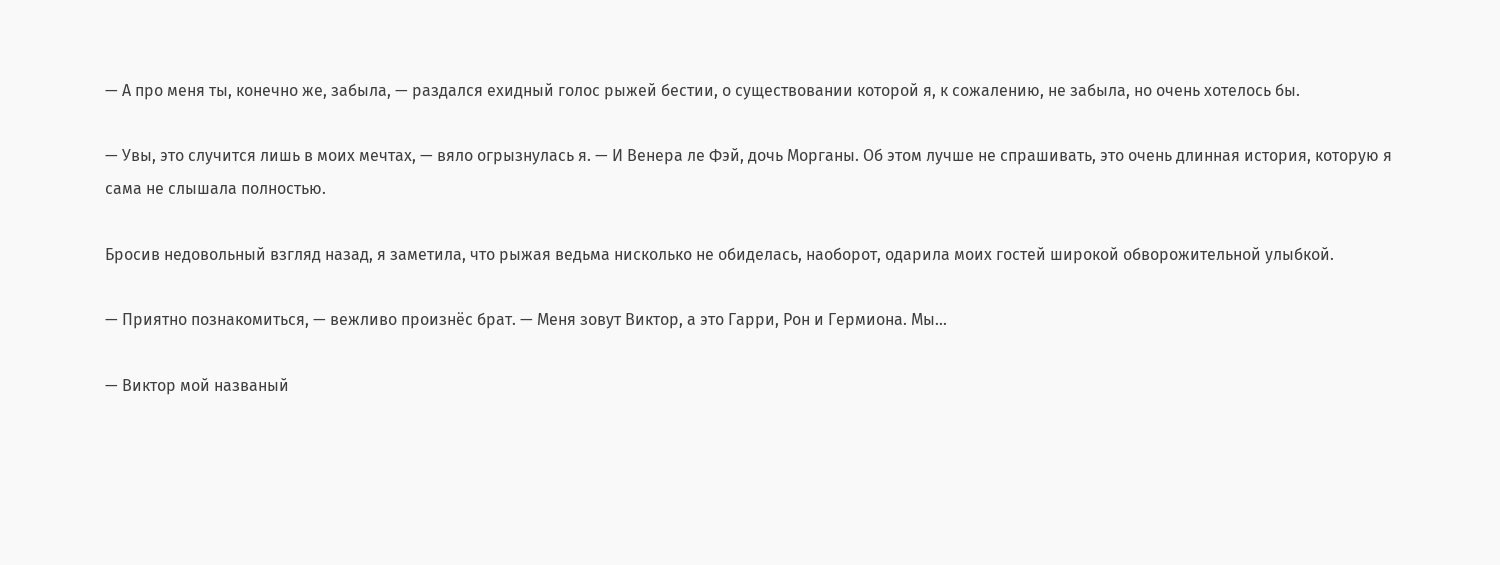— А про меня ты, конечно же, забыла, — раздался ехидный голос рыжей бестии, о существовании которой я, к сожалению, не забыла, но очень хотелось бы.

— Увы, это случится лишь в моих мечтах, — вяло огрызнулась я. — И Венера ле Фэй, дочь Морганы. Об этом лучше не спрашивать, это очень длинная история, которую я сама не слышала полностью.

Бросив недовольный взгляд назад, я заметила, что рыжая ведьма нисколько не обиделась, наоборот, одарила моих гостей широкой обворожительной улыбкой.

— Приятно познакомиться, — вежливо произнёс брат. — Меня зовут Виктор, а это Гарри, Рон и Гермиона. Мы...

— Виктор мой названый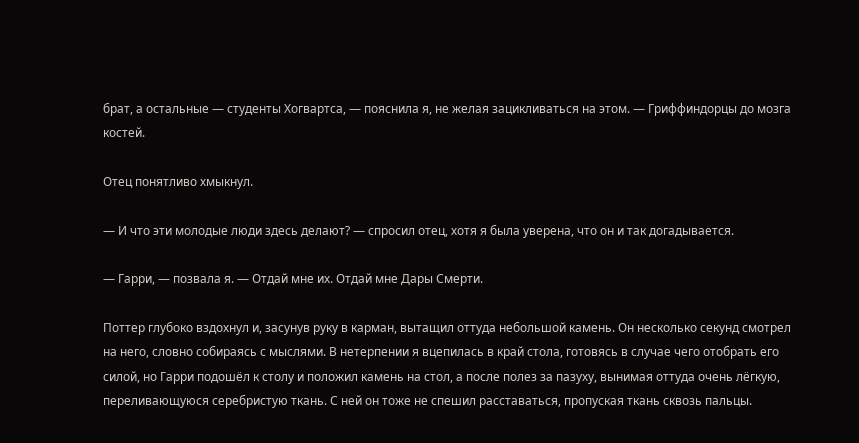брат, а остальные — студенты Хогвартса, — пояснила я, не желая зацикливаться на этом. — Гриффиндорцы до мозга костей.

Отец понятливо хмыкнул.

— И что эти молодые люди здесь делают? — спросил отец, хотя я была уверена, что он и так догадывается.

— Гарри, — позвала я. — Отдай мне их. Отдай мне Дары Смерти.

Поттер глубоко вздохнул и, засунув руку в карман, вытащил оттуда небольшой камень. Он несколько секунд смотрел на него, словно собираясь с мыслями. В нетерпении я вцепилась в край стола, готовясь в случае чего отобрать его силой, но Гарри подошёл к столу и положил камень на стол, а после полез за пазуху, вынимая оттуда очень лёгкую, переливающуюся серебристую ткань. С ней он тоже не спешил расставаться, пропуская ткань сквозь пальцы.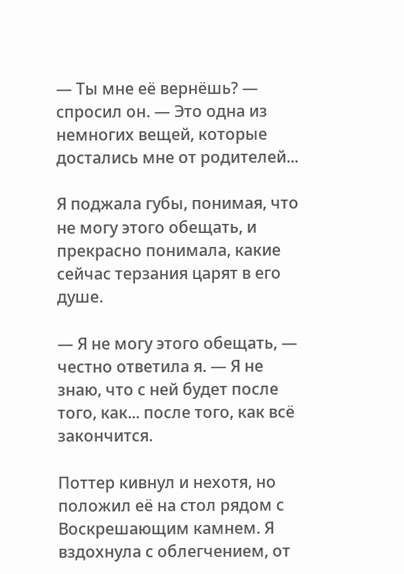— Ты мне её вернёшь? — спросил он. — Это одна из немногих вещей, которые достались мне от родителей...

Я поджала губы, понимая, что не могу этого обещать, и прекрасно понимала, какие сейчас терзания царят в его душе.

— Я не могу этого обещать, — честно ответила я. — Я не знаю, что с ней будет после того, как... после того, как всё закончится.

Поттер кивнул и нехотя, но положил её на стол рядом с Воскрешающим камнем. Я вздохнула с облегчением, от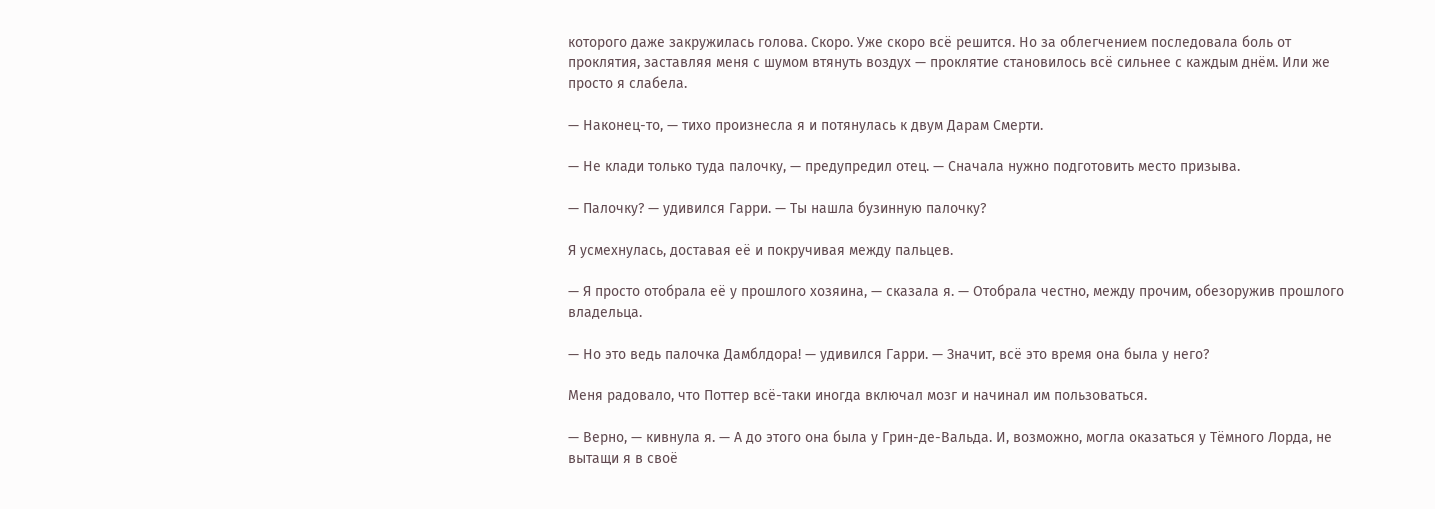которого даже закружилась голова. Скоро. Уже скоро всё решится. Но за облегчением последовала боль от проклятия, заставляя меня с шумом втянуть воздух — проклятие становилось всё сильнее с каждым днём. Или же просто я слабела.

— Наконец-то, — тихо произнесла я и потянулась к двум Дарам Смерти.

— Не клади только туда палочку, — предупредил отец. — Сначала нужно подготовить место призыва.

— Палочку? — удивился Гарри. — Ты нашла бузинную палочку?

Я усмехнулась, доставая её и покручивая между пальцев.

— Я просто отобрала её у прошлого хозяина, — сказала я. — Отобрала честно, между прочим, обезоружив прошлого владельца.

— Но это ведь палочка Дамблдора! — удивился Гарри. — Значит, всё это время она была у него?

Меня радовало, что Поттер всё-таки иногда включал мозг и начинал им пользоваться.

— Верно, — кивнула я. — А до этого она была у Грин-де-Вальда. И, возможно, могла оказаться у Тёмного Лорда, не вытащи я в своё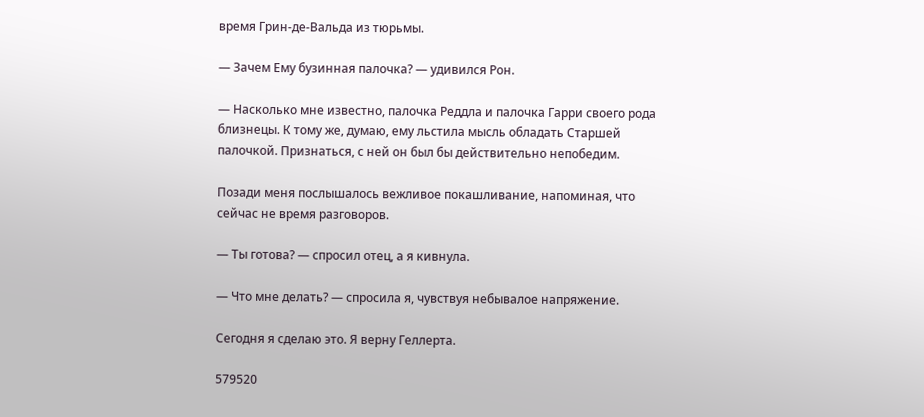время Грин-де-Вальда из тюрьмы.

— Зачем Ему бузинная палочка? — удивился Рон.

— Насколько мне известно, палочка Реддла и палочка Гарри своего рода близнецы. К тому же, думаю, ему льстила мысль обладать Старшей палочкой. Признаться, с ней он был бы действительно непобедим.

Позади меня послышалось вежливое покашливание, напоминая, что сейчас не время разговоров.

— Ты готова? — спросил отец, а я кивнула.

— Что мне делать? — спросила я, чувствуя небывалое напряжение.

Сегодня я сделаю это. Я верну Геллерта.

579520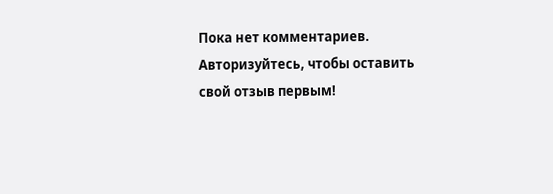Пока нет комментариев. Авторизуйтесь, чтобы оставить свой отзыв первым!